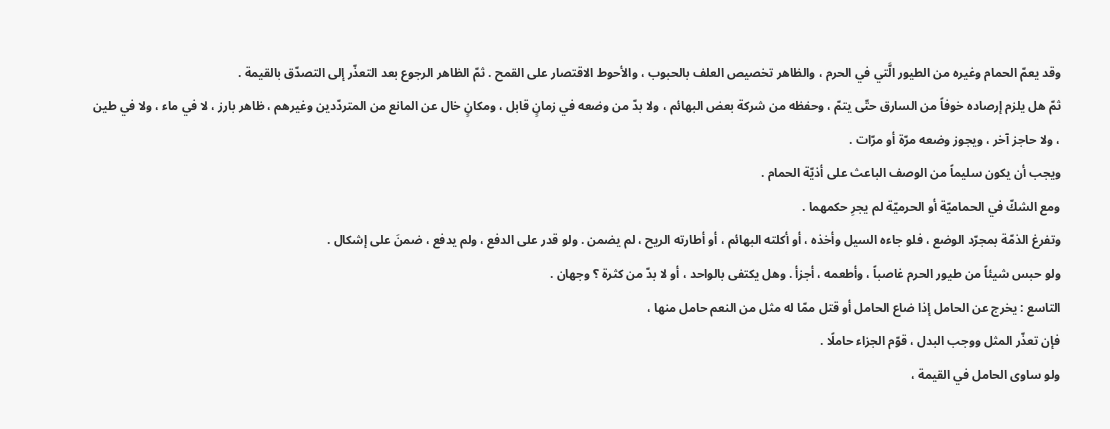وقد يعمّ الحمام وغيره من الطيور الَّتي في الحرم ، والظاهر تخصيص العلف بالحبوب ، والأحوط الاقتصار على القمح . ثمّ الظاهر الرجوع بعد التعذّر إلى التصدّق بالقيمة .
ثمّ هل يلزم إرصاده خوفاً من السارق حتّى يتمّ ، وحفظه من شركة بعض البهائم ، ولا بدّ من وضعه في زمانٍ قابل ، ومكانٍ خال عن المانع من المتردّدين وغيرهم ، ظاهر بارز ، لا في ماء ، ولا في طين ، ولا حاجز آخر ، ويجوز وضعه مرّة أو مرّات .
ويجب أن يكون سليماً من الوصف الباعث على أذيّة الحمام .
ومع الشكّ في الحماميّة أو الحرميّة لم يجرِ حكمهما .
وتفرغ الذمّة بمجرّد الوضع ، فلو جاءه السيل وأخذه ، أو أكلته البهائم ، أو أطارته الريح ، لم يضمن . ولو قدر على الدفع ، ولم يدفع ، ضمنَ على إشكال .
ولو حبس شيئاً من طيور الحرم غاصباً ، وأطعمه ، أجزأ . وهل يكتفى بالواحد ، أو لا بدّ من كثرة ؟ وجهان .
التاسع : يخرج عن الحامل إذا ضاع الحامل أو قتل ممّا له مثل من النعم حامل منها ،
فإن تعذّر المثل ووجب البدل ، قوّم الجزاء حاملًا .
ولو ساوى الحامل في القيمة ،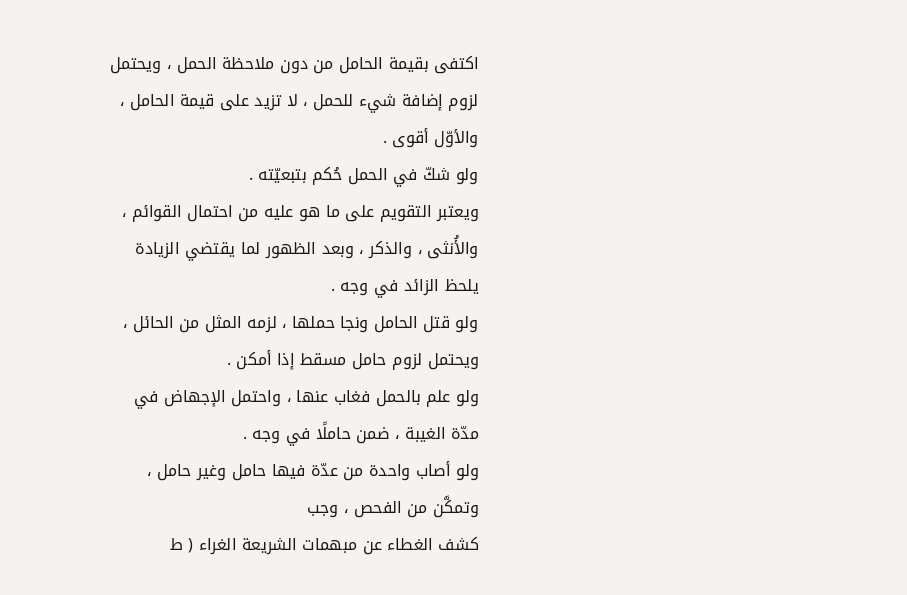اكتفى بقيمة الحامل من دون ملاحظة الحمل ، ويحتمل لزوم إضافة شيء للحمل ، لا تزيد على قيمة الحامل ، والأوّل أقوى .
ولو شكّ في الحمل حُكم بتبعيّته .
ويعتبر التقويم على ما هو عليه من احتمال القوائم ، والأُنثى ، والذكر ، وبعد الظهور لما يقتضي الزيادة يلحظ الزائد في وجه .
ولو قتل الحامل ونجا حملها ، لزمه المثل من الحائل ، ويحتمل لزوم حامل مسقط إذا أمكن .
ولو علم بالحمل فغاب عنها ، واحتمل الإجهاض في مدّة الغيبة ، ضمن حاملًا في وجه .
ولو أصاب واحدة من عدّة فيها حامل وغير حامل ، وتمكَّن من الفحص ، وجب
كشف الغطاء عن مبهمات الشريعة الغراء ( ط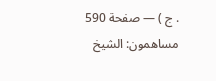. ج ) — صفحة 590
مساهمون: الشيخ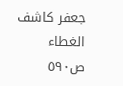جعفر كاشف الغطاء
ص٥٩٠